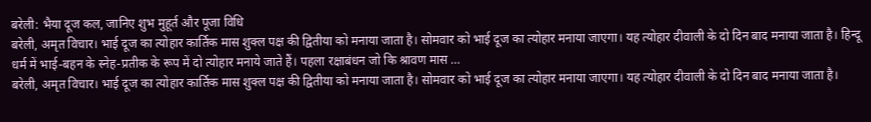बरेली: भैया दूज कल, जानिए शुभ मुहूर्त और पूजा विधि
बरेली, अमृत विचार। भाई दूज का त्योहार कार्तिक मास शुक्ल पक्ष की द्वितीया को मनाया जाता है। सोमवार को भाई दूज का त्योहार मनाया जाएगा। यह त्योहार दीवाली के दो दिन बाद मनाया जाता है। हिन्दू धर्म में भाई-बहन के स्नेह-प्रतीक के रूप में दो त्योहार मनाये जाते हैं। पहला रक्षाबंधन जो कि श्रावण मास …
बरेली, अमृत विचार। भाई दूज का त्योहार कार्तिक मास शुक्ल पक्ष की द्वितीया को मनाया जाता है। सोमवार को भाई दूज का त्योहार मनाया जाएगा। यह त्योहार दीवाली के दो दिन बाद मनाया जाता है।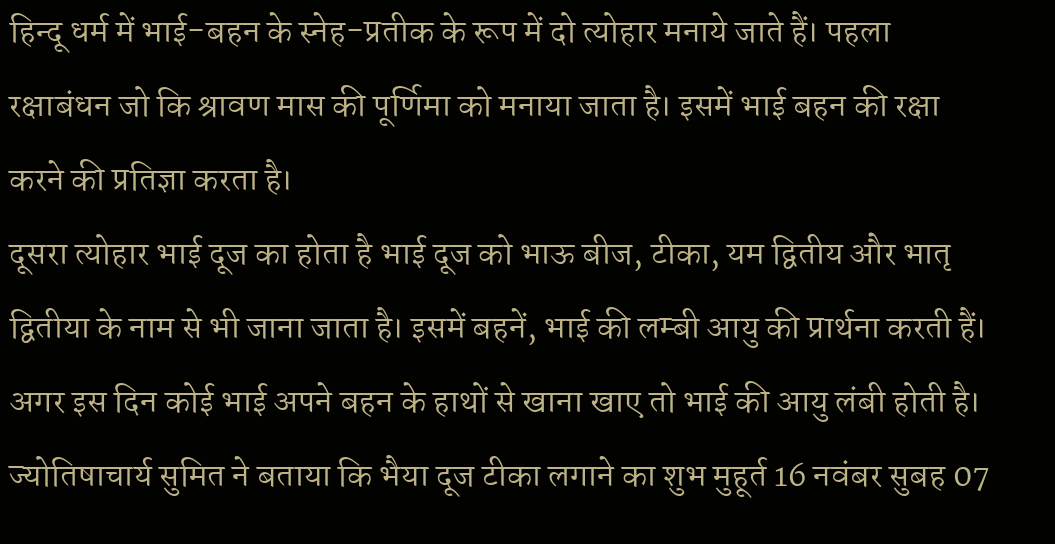हिन्दू धर्म में भाई-बहन के स्नेह-प्रतीक के रूप में दो त्योहार मनाये जाते हैं। पहला रक्षाबंधन जो कि श्रावण मास की पूर्णिमा को मनाया जाता है। इसमें भाई बहन की रक्षा करने की प्रतिज्ञा करता है।
दूसरा त्योहार भाई दूज का होता है भाई दूज को भाऊ बीज, टीका, यम द्वितीय और भातृ द्वितीया के नाम से भी जाना जाता है। इसमें बहनें, भाई की लम्बी आयु की प्रार्थना करती हैं। अगर इस दिन कोई भाई अपने बहन के हाथों से खाना खाए तो भाई की आयु लंबी होती है। ज्योतिषाचार्य सुमित ने बताया कि भैया दूज टीका लगाने का शुभ मुहूर्त 16 नवंबर सुबह 07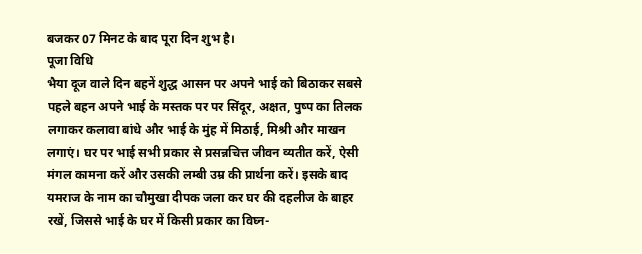बजकर 07 मिनट के बाद पूरा दिन शुभ है।
पूजा विधि
भैया दूज वाले दिन बहनें शुद्ध आसन पर अपने भाई को बिठाकर सबसे पहले बहन अपने भाई के मस्तक पर पर सिंदूर, अक्षत, पुष्प का तिलक लगाकर कलावा बांधे और भाई के मुंह में मिठाई, मिश्री और माखन लगाएं। घर पर भाई सभी प्रकार से प्रसन्नचित्त जीवन व्यतीत करें, ऐसी मंगल कामना करें और उसकी लम्बी उम्र की प्रार्थना करें। इसके बाद यमराज के नाम का चौमुखा दीपक जला कर घर की दहलीज के बाहर रखें, जिससे भाई के घर में किसी प्रकार का विघ्न-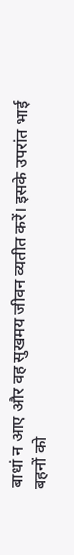बाधां न आए और वह सुखमय जीवन व्यतीत करें। इसके उपरांत भाई बहनों को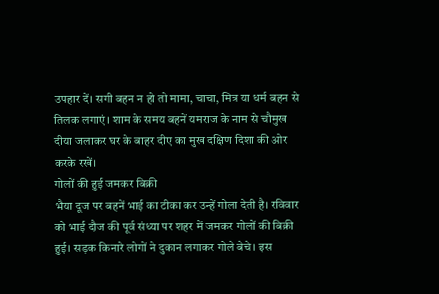उपहार दें। सगी बहन न हो तो मामा, चाचा, मित्र या धर्म बहन से तिलक लगाएं। शाम के समय बहनें यमराज के नाम से चौमुख दीया जलाकर घर के बाहर दीए का मुख दक्षिण दिशा की ओर करके रखें।
गोलों की हुई जमकर बिक्री
भैया दूज पर बहनें भाई का टीका कर उन्हें गोला देती है। रविवार को भाई दौज की पूर्व संध्या पर शहर में जमकर गोलों की बिक्री हुई। सड़क किनारे लोगों ने दुकान लगाकर गोले बेचे। इस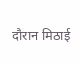दौरान मिठाई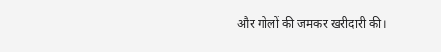और गोलों की जमकर खरीदारी की।